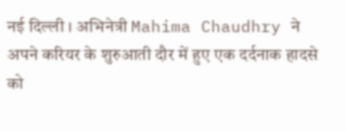नई दिल्ली । अभिनेत्री Mahima Chaudhry ने अपने करियर के शुरुआती दौर में हुए एक दर्दनाक हादसे को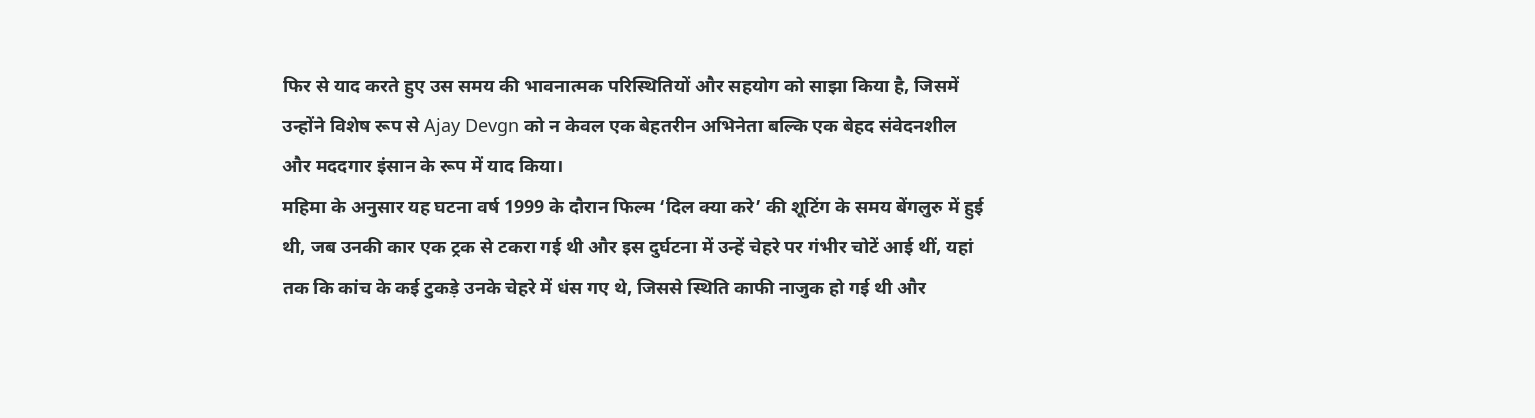फिर से याद करते हुए उस समय की भावनात्मक परिस्थितियों और सहयोग को साझा किया है, जिसमें उन्होंने विशेष रूप से Ajay Devgn को न केवल एक बेहतरीन अभिनेता बल्कि एक बेहद संवेदनशील और मददगार इंसान के रूप में याद किया।
महिमा के अनुसार यह घटना वर्ष 1999 के दौरान फिल्म ‘दिल क्या करे’ की शूटिंग के समय बेंगलुरु में हुई थी, जब उनकी कार एक ट्रक से टकरा गई थी और इस दुर्घटना में उन्हें चेहरे पर गंभीर चोटें आई थीं, यहां तक कि कांच के कई टुकड़े उनके चेहरे में धंस गए थे, जिससे स्थिति काफी नाजुक हो गई थी और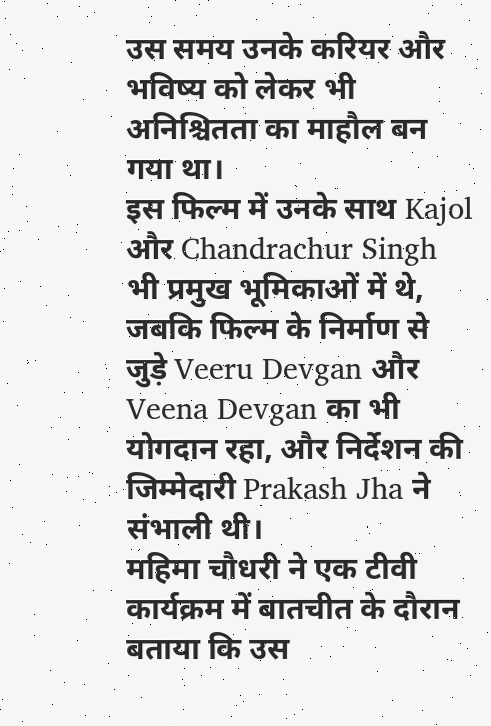उस समय उनके करियर और भविष्य को लेकर भी अनिश्चितता का माहौल बन गया था।
इस फिल्म में उनके साथ Kajol और Chandrachur Singh भी प्रमुख भूमिकाओं में थे, जबकि फिल्म के निर्माण से जुड़े Veeru Devgan और Veena Devgan का भी योगदान रहा, और निर्देशन की जिम्मेदारी Prakash Jha ने संभाली थी।
महिमा चौधरी ने एक टीवी कार्यक्रम में बातचीत के दौरान बताया कि उस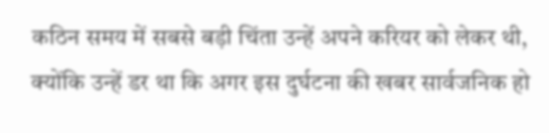कठिन समय में सबसे बड़ी चिंता उन्हें अपने करियर को लेकर थी, क्योंकि उन्हें डर था कि अगर इस दुर्घटना की खबर सार्वजनिक हो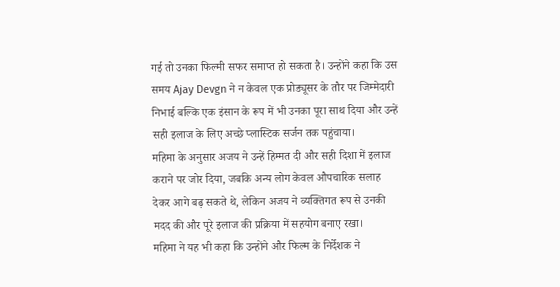गई तो उनका फिल्मी सफर समाप्त हो सकता है। उन्होंने कहा कि उस समय Ajay Devgn ने न केवल एक प्रोड्यूसर के तौर पर जिम्मेदारी निभाई बल्कि एक इंसान के रूप में भी उनका पूरा साथ दिया और उन्हें सही इलाज के लिए अच्छे प्लास्टिक सर्जन तक पहुंचाया।
महिमा के अनुसार अजय ने उन्हें हिम्मत दी और सही दिशा में इलाज कराने पर जोर दिया, जबकि अन्य लोग केवल औपचारिक सलाह देकर आगे बढ़ सकते थे, लेकिन अजय ने व्यक्तिगत रूप से उनकी मदद की और पूरे इलाज की प्रक्रिया में सहयोग बनाए रखा।
महिमा ने यह भी कहा कि उन्होंने और फिल्म के निर्देशक ने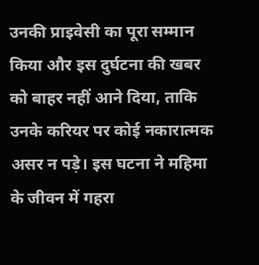उनकी प्राइवेसी का पूरा सम्मान किया और इस दुर्घटना की खबर को बाहर नहीं आने दिया, ताकि उनके करियर पर कोई नकारात्मक असर न पड़े। इस घटना ने महिमा के जीवन में गहरा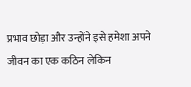प्रभाव छोड़ा और उन्होंने इसे हमेशा अपने जीवन का एक कठिन लेकिन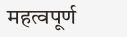महत्वपूर्ण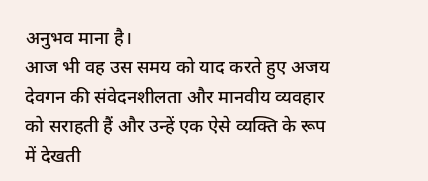अनुभव माना है।
आज भी वह उस समय को याद करते हुए अजय देवगन की संवेदनशीलता और मानवीय व्यवहार को सराहती हैं और उन्हें एक ऐसे व्यक्ति के रूप में देखती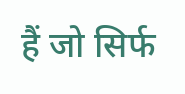हैं जो सिर्फ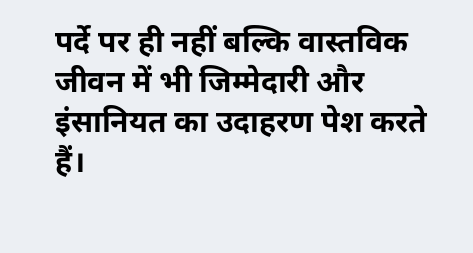पर्दे पर ही नहीं बल्कि वास्तविक जीवन में भी जिम्मेदारी और इंसानियत का उदाहरण पेश करते हैं।